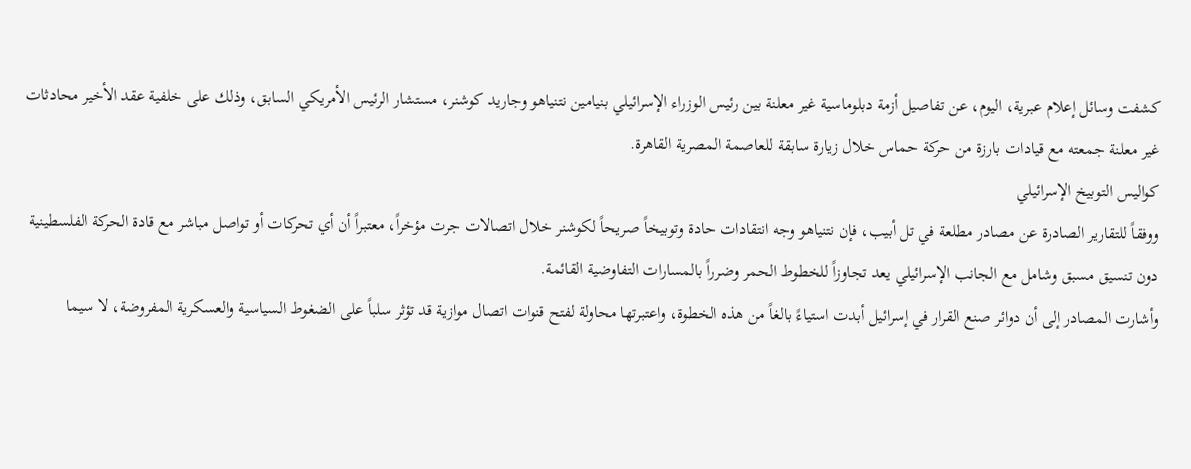كشفت وسائل إعلام عبرية، اليوم، عن تفاصيل أزمة دبلوماسية غير معلنة بين رئيس الوزراء الإسرائيلي بنيامين نتنياهو وجاريد كوشنر، مستشار الرئيس الأمريكي السابق، وذلك على خلفية عقد الأخير محادثات غير معلنة جمعته مع قيادات بارزة من حركة حماس خلال زيارة سابقة للعاصمة المصرية القاهرة.
كواليس التوبيخ الإسرائيلي
ووفقاً للتقارير الصادرة عن مصادر مطلعة في تل أبيب، فإن نتنياهو وجه انتقادات حادة وتوبيخاً صريحاً لكوشنر خلال اتصالات جرت مؤخراً، معتبراً أن أي تحركات أو تواصل مباشر مع قادة الحركة الفلسطينية دون تنسيق مسبق وشامل مع الجانب الإسرائيلي يعد تجاوزاً للخطوط الحمر وضرراً بالمسارات التفاوضية القائمة.
وأشارت المصادر إلى أن دوائر صنع القرار في إسرائيل أبدت استياءً بالغاً من هذه الخطوة، واعتبرتها محاولة لفتح قنوات اتصال موازية قد تؤثر سلباً على الضغوط السياسية والعسكرية المفروضة، لا سيما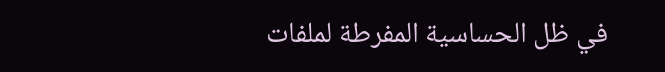في ظل الحساسية المفرطة لملفات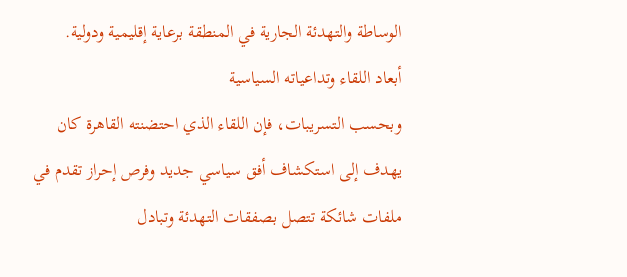الوساطة والتهدئة الجارية في المنطقة برعاية إقليمية ودولية.
أبعاد اللقاء وتداعياته السياسية
وبحسب التسريبات، فإن اللقاء الذي احتضنته القاهرة كان يهدف إلى استكشاف أفق سياسي جديد وفرص إحراز تقدم في ملفات شائكة تتصل بصفقات التهدئة وتبادل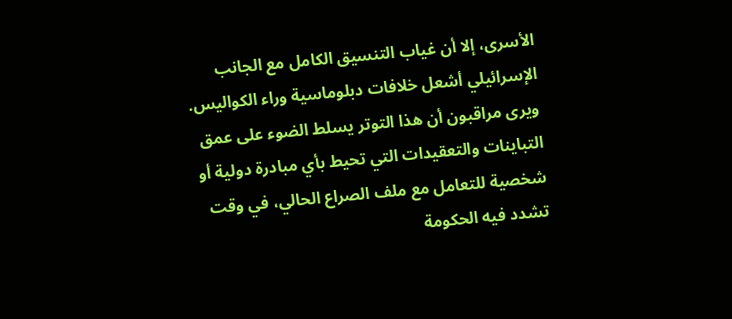الأسرى، إلا أن غياب التنسيق الكامل مع الجانب الإسرائيلي أشعل خلافات دبلوماسية وراء الكواليس.
ويرى مراقبون أن هذا التوتر يسلط الضوء على عمق التباينات والتعقيدات التي تحيط بأي مبادرة دولية أو شخصية للتعامل مع ملف الصراع الحالي، في وقت تشدد فيه الحكومة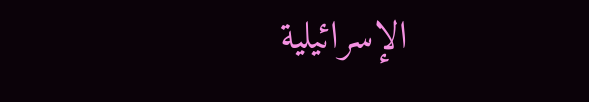الإسرائيلية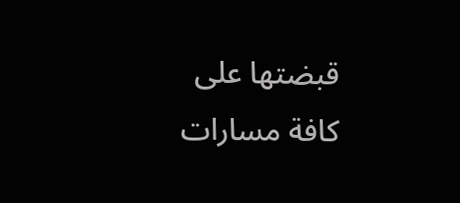قبضتها على كافة مسارات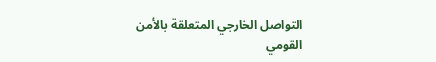التواصل الخارجي المتعلقة بالأمن القومي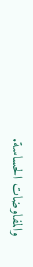والمفاوضات الحساسة.